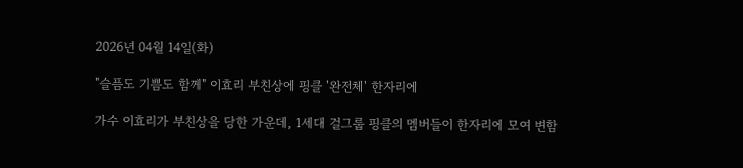2026년 04월 14일(화)

"슬픔도 기쁨도 함께" 이효리 부친상에 핑클 '완전체' 한자리에

가수 이효리가 부친상을 당한 가운데, 1세대 걸그룹 핑클의 멤버들이 한자리에 모여 변함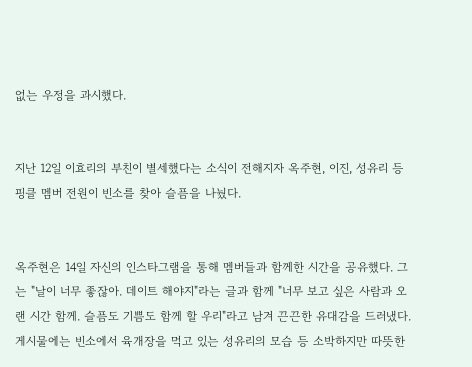없는 우정을 과시했다.


지난 12일 이효리의 부친이 별세했다는 소식이 전해지자 옥주현, 이진, 성유리 등 핑클 멤버 전원이 빈소를 찾아 슬픔을 나눴다.


옥주현은 14일 자신의 인스타그램을 통해 멤버들과 함께한 시간을 공유했다. 그는 "날이 너무 좋잖아. 데이트 해야지"라는 글과 함께 "너무 보고 싶은 사람과 오랜 시간 함께. 슬픔도 기쁨도 함께 할 우리"라고 남겨 끈끈한 유대감을 드러냈다. 게시물에는 빈소에서 육개장을 먹고 있는 성유리의 모습 등 소박하지만 따뜻한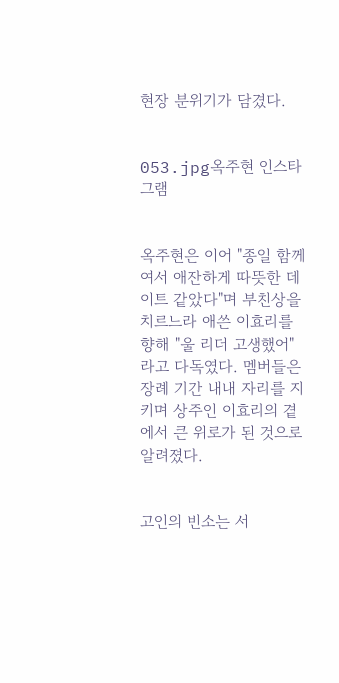현장 분위기가 담겼다.


053.jpg옥주현 인스타그램


옥주현은 이어 "종일 함께여서 애잔하게 따뜻한 데이트 같았다"며 부친상을 치르느라 애쓴 이효리를 향해 "울 리더 고생했어"라고 다독였다. 멤버들은 장례 기간 내내 자리를 지키며 상주인 이효리의 곁에서 큰 위로가 된 것으로 알려졌다.


고인의 빈소는 서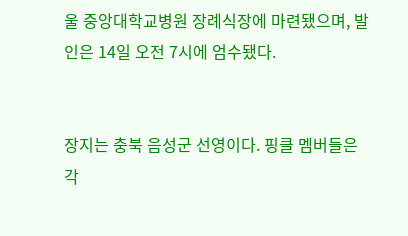울 중앙대학교병원 장례식장에 마련됐으며, 발인은 14일 오전 7시에 엄수됐다.


장지는 충북 음성군 선영이다. 핑클 멤버들은 각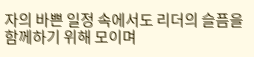자의 바쁜 일정 속에서도 리더의 슬픔을 함께하기 위해 모이며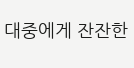대중에게 잔잔한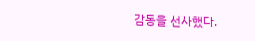감동을 선사했다.